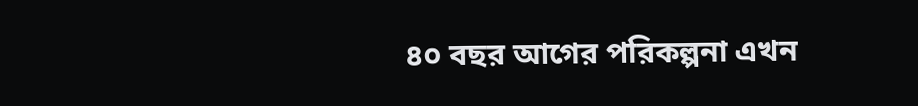৪০ বছর আগের পরিকল্পনা এখন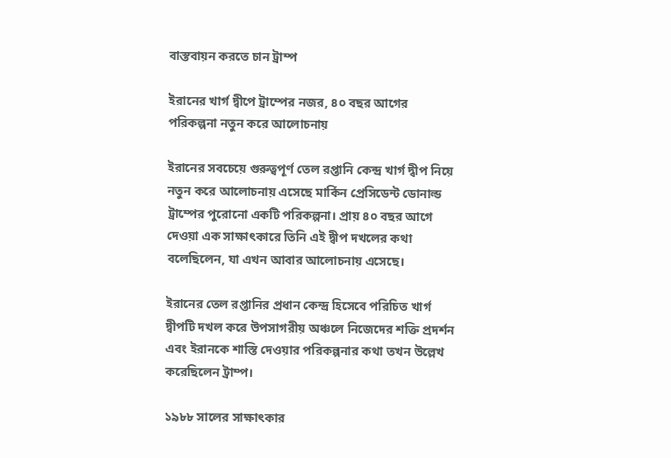বাস্তবায়ন করতে চান ট্রাম্প

ইরানের খার্গ দ্বীপে ট্রাম্পের নজর, ৪০ বছর আগের পরিকল্পনা নতুন করে আলোচনায়

ইরানের সবচেয়ে গুরুত্বপূর্ণ তেল রপ্তানি কেন্দ্র খার্গ দ্বীপ নিয়ে নতুন করে আলোচনায় এসেছে মার্কিন প্রেসিডেন্ট ডোনাল্ড ট্রাম্পের পুরোনো একটি পরিকল্পনা। প্রায় ৪০ বছর আগে দেওয়া এক সাক্ষাৎকারে তিনি এই দ্বীপ দখলের কথা বলেছিলেন, যা এখন আবার আলোচনায় এসেছে।

ইরানের তেল রপ্তানির প্রধান কেন্দ্র হিসেবে পরিচিত খার্গ দ্বীপটি দখল করে উপসাগরীয় অঞ্চলে নিজেদের শক্তি প্রদর্শন এবং ইরানকে শাস্তি দেওয়ার পরিকল্পনার কথা তখন উল্লেখ করেছিলেন ট্রাম্প।

১৯৮৮ সালের সাক্ষাৎকার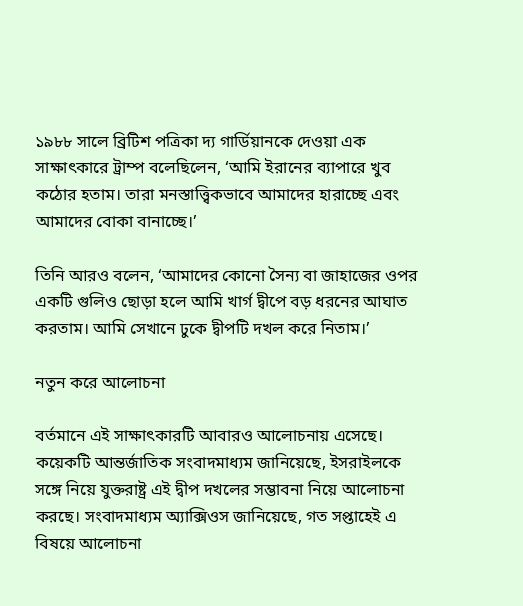১৯৮৮ সালে ব্রিটিশ পত্রিকা দ্য গার্ডিয়ানকে দেওয়া এক সাক্ষাৎকারে ট্রাম্প বলেছিলেন, ‘আমি ইরানের ব্যাপারে খুব কঠোর হতাম। তারা মনস্তাত্ত্বিকভাবে আমাদের হারাচ্ছে এবং আমাদের বোকা বানাচ্ছে।’

তিনি আরও বলেন, ‘আমাদের কোনো সৈন্য বা জাহাজের ওপর একটি গুলিও ছোড়া হলে আমি খার্গ দ্বীপে বড় ধরনের আঘাত করতাম। আমি সেখানে ঢুকে দ্বীপটি দখল করে নিতাম।’

নতুন করে আলোচনা

বর্তমানে এই সাক্ষাৎকারটি আবারও আলোচনায় এসেছে। কয়েকটি আন্তর্জাতিক সংবাদমাধ্যম জানিয়েছে, ইসরাইলকে সঙ্গে নিয়ে যুক্তরাষ্ট্র এই দ্বীপ দখলের সম্ভাবনা নিয়ে আলোচনা করছে। সংবাদমাধ্যম অ্যাক্সিওস জানিয়েছে, গত সপ্তাহেই এ বিষয়ে আলোচনা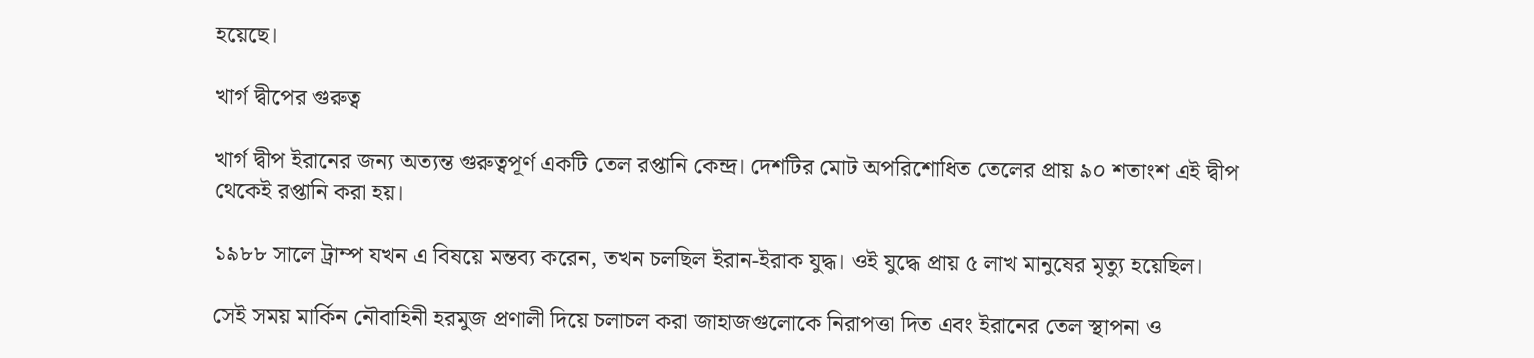হয়েছে।

খার্গ দ্বীপের গুরুত্ব

খার্গ দ্বীপ ইরানের জন্য অত্যন্ত গুরুত্বপূর্ণ একটি তেল রপ্তানি কেন্দ্র। দেশটির মোট অপরিশোধিত তেলের প্রায় ৯০ শতাংশ এই দ্বীপ থেকেই রপ্তানি করা হয়।

১৯৮৮ সালে ট্রাম্প যখন এ বিষয়ে মন্তব্য করেন, তখন চলছিল ইরান-ইরাক যুদ্ধ। ওই যুদ্ধে প্রায় ৫ লাখ মানুষের মৃত্যু হয়েছিল।

সেই সময় মার্কিন নৌবাহিনী হরমুজ প্রণালী দিয়ে চলাচল করা জাহাজগুলোকে নিরাপত্তা দিত এবং ইরানের তেল স্থাপনা ও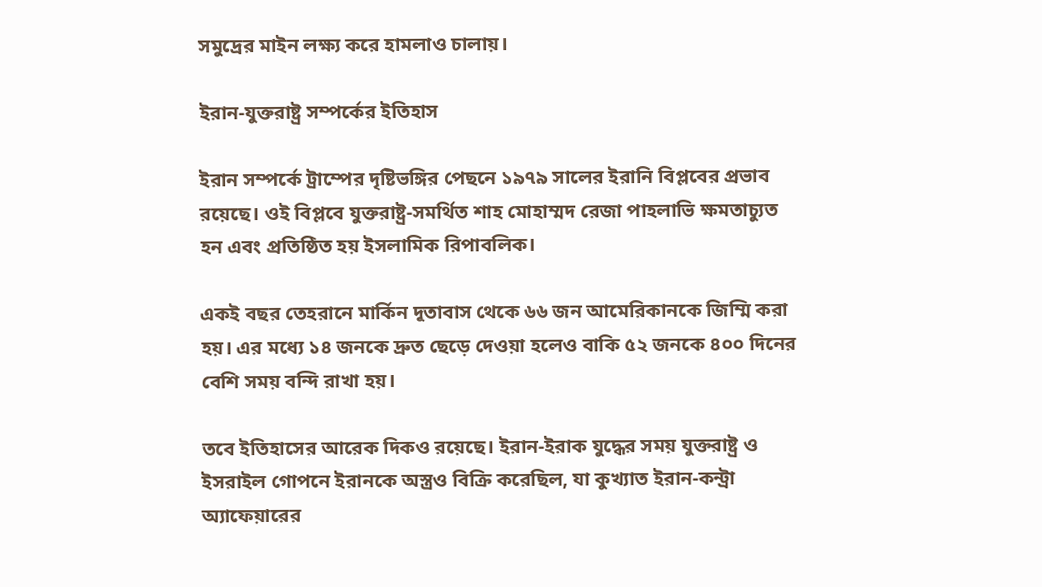সমুদ্রের মাইন লক্ষ্য করে হামলাও চালায়।

ইরান-যুক্তরাষ্ট্র সম্পর্কের ইতিহাস

ইরান সম্পর্কে ট্রাম্পের দৃষ্টিভঙ্গির পেছনে ১৯৭৯ সালের ইরানি বিপ্লবের প্রভাব রয়েছে। ওই বিপ্লবে যুক্তরাষ্ট্র-সমর্থিত শাহ মোহাম্মদ রেজা পাহলাভি ক্ষমতাচ্যুত হন এবং প্রতিষ্ঠিত হয় ইসলামিক রিপাবলিক।

একই বছর তেহরানে মার্কিন দূতাবাস থেকে ৬৬ জন আমেরিকানকে জিম্মি করা হয়। এর মধ্যে ১৪ জনকে দ্রুত ছেড়ে দেওয়া হলেও বাকি ৫২ জনকে ৪০০ দিনের বেশি সময় বন্দি রাখা হয়।

তবে ইতিহাসের আরেক দিকও রয়েছে। ইরান-ইরাক যুদ্ধের সময় যুক্তরাষ্ট্র ও ইসরাইল গোপনে ইরানকে অস্ত্রও বিক্রি করেছিল, যা কুখ্যাত ইরান-কন্ট্রা অ্যাফেয়ারের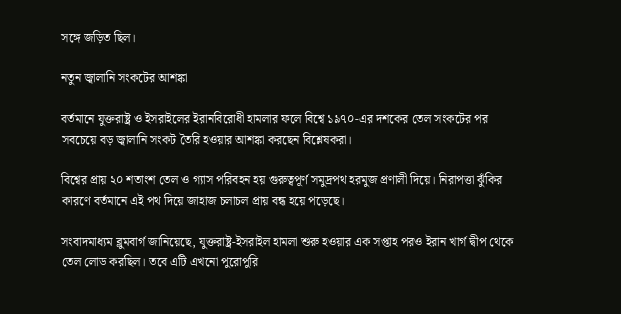সঙ্গে জড়িত ছিল।

নতুন জ্বালানি সংকটের আশঙ্কা

বর্তমানে যুক্তরাষ্ট্র ও ইসরাইলের ইরানবিরোধী হামলার ফলে বিশ্বে ১৯৭০-এর দশকের তেল সংকটের পর সবচেয়ে বড় জ্বালানি সংকট তৈরি হওয়ার আশঙ্কা করছেন বিশ্লেষকরা।

বিশ্বের প্রায় ২০ শতাংশ তেল ও গ্যাস পরিবহন হয় গুরুত্বপূর্ণ সমুদ্রপথ হরমুজ প্রণালী দিয়ে। নিরাপত্তা ঝুঁকির কারণে বর্তমানে এই পথ দিয়ে জাহাজ চলাচল প্রায় বন্ধ হয়ে পড়েছে।

সংবাদমাধ্যম ব্লুমবার্গ জানিয়েছে, যুক্তরাষ্ট্র-ইসরাইল হামলা শুরু হওয়ার এক সপ্তাহ পরও ইরান খার্গ দ্বীপ থেকে তেল লোড করছিল। তবে এটি এখনো পুরোপুরি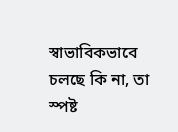স্বাভাবিকভাবে চলছে কি না, তা স্পষ্ট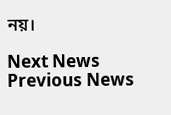নয়।

Next News Previous News